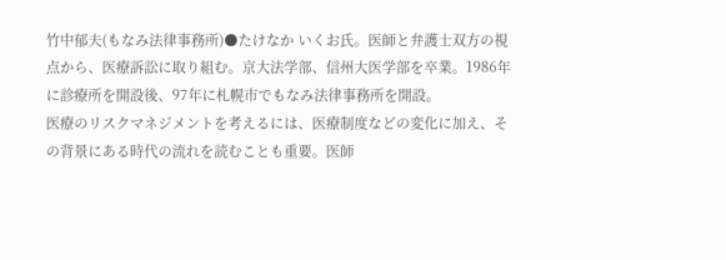竹中郁夫(もなみ法律事務所)●たけなか いくお氏。医師と弁護士双方の視点から、医療訴訟に取り組む。京大法学部、信州大医学部を卒業。1986年に診療所を開設後、97年に札幌市でもなみ法律事務所を開設。
医療のリスクマネジメントを考えるには、医療制度などの変化に加え、その背景にある時代の流れを読むことも重要。医師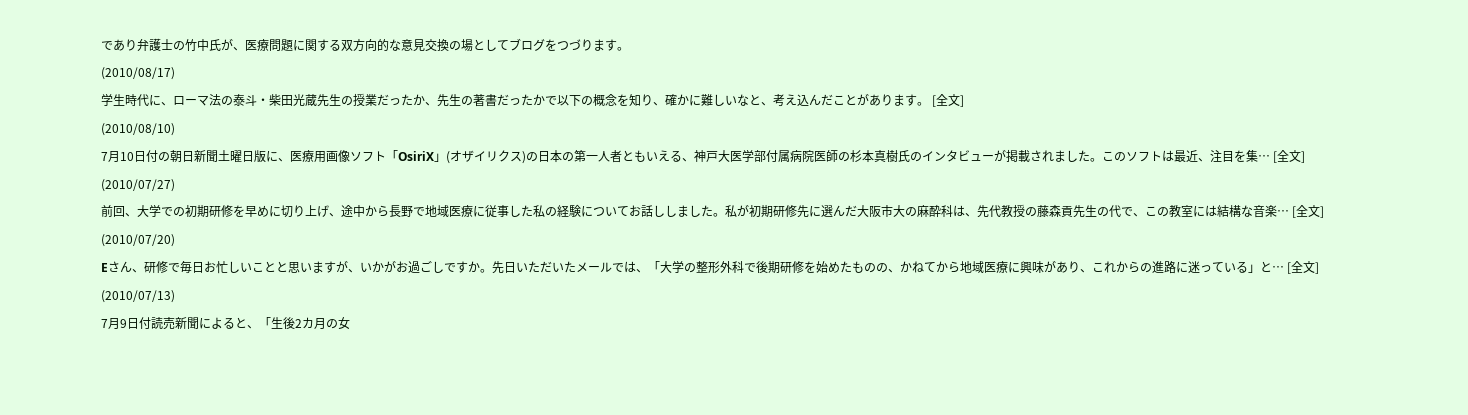であり弁護士の竹中氏が、医療問題に関する双方向的な意見交換の場としてブログをつづります。
(2010/08/17)
学生時代に、ローマ法の泰斗・柴田光蔵先生の授業だったか、先生の著書だったかで以下の概念を知り、確かに難しいなと、考え込んだことがあります。 [全文]
(2010/08/10)
7月10日付の朝日新聞土曜日版に、医療用画像ソフト「OsiriX」(オザイリクス)の日本の第一人者ともいえる、神戸大医学部付属病院医師の杉本真樹氏のインタビューが掲載されました。このソフトは最近、注目を集… [全文]
(2010/07/27)
前回、大学での初期研修を早めに切り上げ、途中から長野で地域医療に従事した私の経験についてお話ししました。私が初期研修先に選んだ大阪市大の麻酔科は、先代教授の藤森貢先生の代で、この教室には結構な音楽… [全文]
(2010/07/20)
Eさん、研修で毎日お忙しいことと思いますが、いかがお過ごしですか。先日いただいたメールでは、「大学の整形外科で後期研修を始めたものの、かねてから地域医療に興味があり、これからの進路に迷っている」と… [全文]
(2010/07/13)
7月9日付読売新聞によると、「生後2カ月の女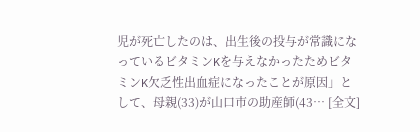児が死亡したのは、出生後の投与が常識になっているビタミンKを与えなかったためビタミンK欠乏性出血症になったことが原因」として、母親(33)が山口市の助産師(43… [全文]